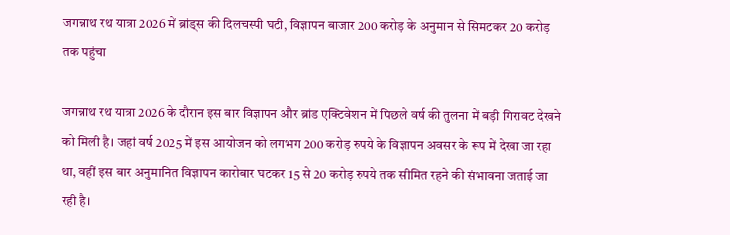जगन्नाथ रथ यात्रा 2026 में ब्रांड्स की दिलचस्पी घटी, विज्ञापन बाजार 200 करोड़ के अनुमान से सिमटकर 20 करोड़ तक पहुंचा

जगन्नाथ रथ यात्रा 2026 के दौरान इस बार विज्ञापन और ब्रांड एक्टिवेशन में पिछले वर्ष की तुलना में बड़ी गिरावट देखने को मिली है। जहां वर्ष 2025 में इस आयोजन को लगभग 200 करोड़ रुपये के विज्ञापन अवसर के रूप में देखा जा रहा था, वहीं इस बार अनुमानित विज्ञापन कारोबार घटकर 15 से 20 करोड़ रुपये तक सीमित रहने की संभावना जताई जा रही है।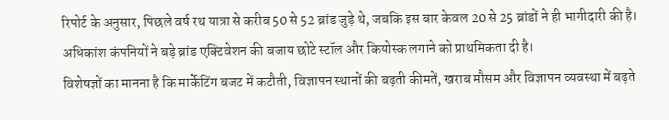रिपोर्ट के अनुसार, पिछले वर्ष रथ यात्रा से करीब 50 से 52 ब्रांड जुड़े थे, जबकि इस बार केवल 20 से 25 ब्रांडों ने ही भागीदारी की है। अधिकांश कंपनियों ने बड़े ब्रांड एक्टिवेशन की बजाय छोटे स्टॉल और कियोस्क लगाने को प्राथमिकता दी है।
विशेषज्ञों का मानना है कि मार्केटिंग बजट में कटौती, विज्ञापन स्थानों की बढ़ती कीमतें, खराब मौसम और विज्ञापन व्यवस्था में बढ़ते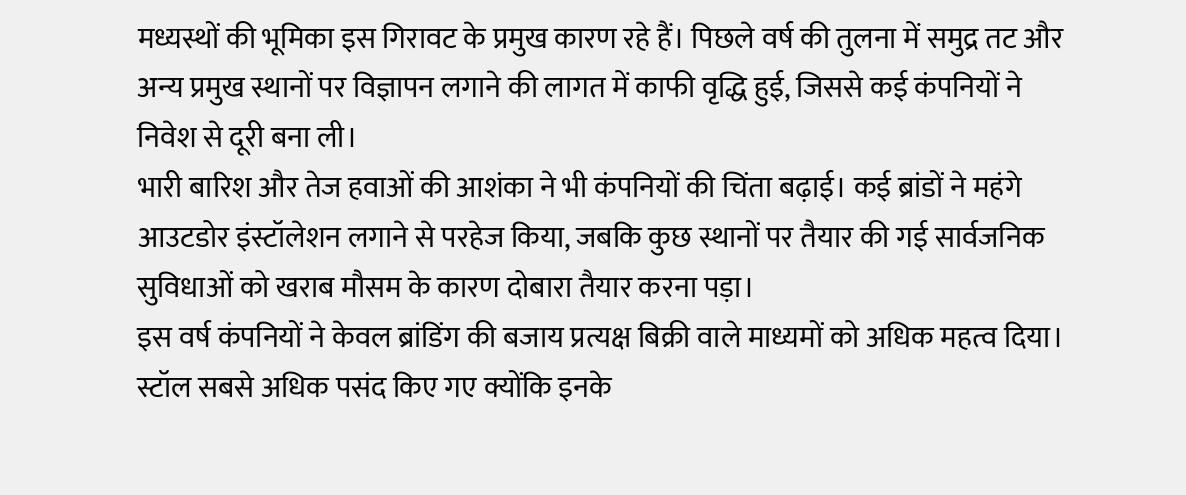मध्यस्थों की भूमिका इस गिरावट के प्रमुख कारण रहे हैं। पिछले वर्ष की तुलना में समुद्र तट और अन्य प्रमुख स्थानों पर विज्ञापन लगाने की लागत में काफी वृद्धि हुई, जिससे कई कंपनियों ने निवेश से दूरी बना ली।
भारी बारिश और तेज हवाओं की आशंका ने भी कंपनियों की चिंता बढ़ाई। कई ब्रांडों ने महंगे आउटडोर इंस्टॉलेशन लगाने से परहेज किया, जबकि कुछ स्थानों पर तैयार की गई सार्वजनिक सुविधाओं को खराब मौसम के कारण दोबारा तैयार करना पड़ा।
इस वर्ष कंपनियों ने केवल ब्रांडिंग की बजाय प्रत्यक्ष बिक्री वाले माध्यमों को अधिक महत्व दिया। स्टॉल सबसे अधिक पसंद किए गए क्योंकि इनके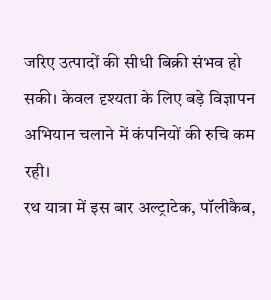जरिए उत्पादों की सीधी बिक्री संभव हो सकी। केवल दृश्यता के लिए बड़े विज्ञापन अभियान चलाने में कंपनियों की रुचि कम रही।
रथ यात्रा में इस बार अल्ट्राटेक, पॉलीकैब,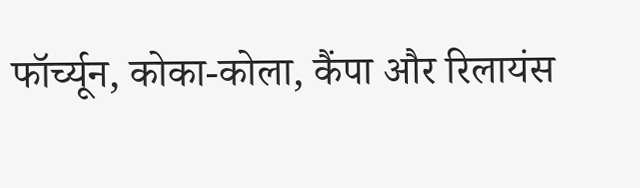फॉर्च्यून, कोका-कोला, कैंपा और रिलायंस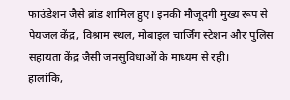फाउंडेशन जैसे ब्रांड शामिल हुए। इनकी मौजूदगी मुख्य रूप से पेयजल केंद्र, विश्राम स्थल, मोबाइल चार्जिंग स्टेशन और पुलिस सहायता केंद्र जैसी जनसुविधाओं के माध्यम से रही।
हालांकि,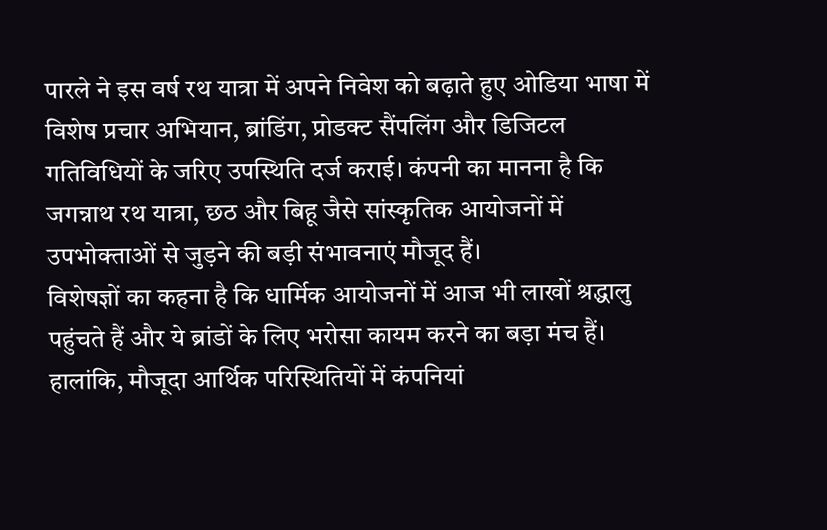पारले ने इस वर्ष रथ यात्रा में अपने निवेश को बढ़ाते हुए ओडिया भाषा में विशेष प्रचार अभियान, ब्रांडिंग, प्रोडक्ट सैंपलिंग और डिजिटल गतिविधियों के जरिए उपस्थिति दर्ज कराई। कंपनी का मानना है कि जगन्नाथ रथ यात्रा, छठ और बिहू जैसे सांस्कृतिक आयोजनों में उपभोक्ताओं से जुड़ने की बड़ी संभावनाएं मौजूद हैं।
विशेषज्ञों का कहना है कि धार्मिक आयोजनों में आज भी लाखों श्रद्धालु पहुंचते हैं और ये ब्रांडों के लिए भरोसा कायम करने का बड़ा मंच हैं। हालांकि, मौजूदा आर्थिक परिस्थितियों में कंपनियां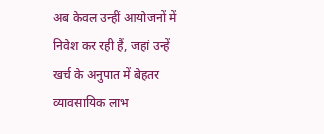अब केवल उन्हीं आयोजनों में निवेश कर रही हैं, जहां उन्हें खर्च के अनुपात में बेहतर व्यावसायिक लाभ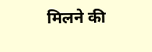मिलने की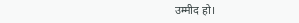उम्मीद हो।